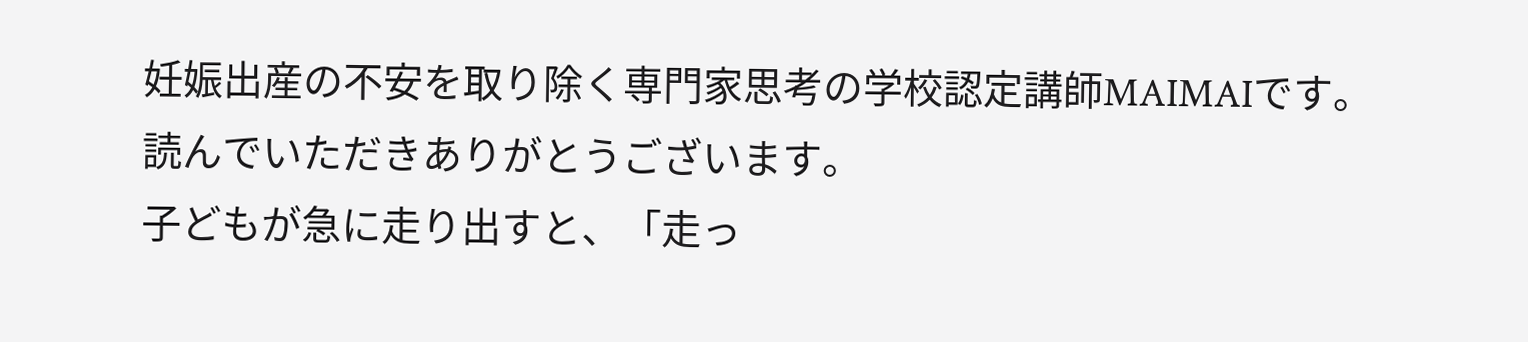妊娠出産の不安を取り除く専門家思考の学校認定講師MAIMAIです。
読んでいただきありがとうございます。
子どもが急に走り出すと、「走っ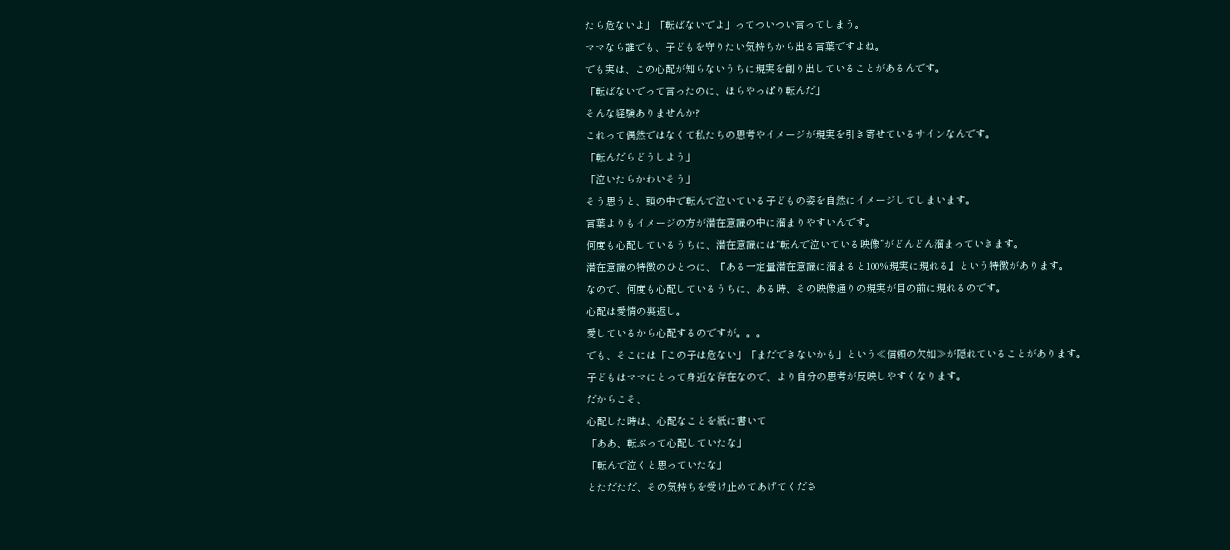たら危ないよ」「転ばないでよ」ってついつい言ってしまう。
ママなら誰でも、子どもを守りたい気持ちから出る言葉ですよね。
でも実は、この心配が知らないうちに現実を創り出していることがあるんです。
「転ばないでって言ったのに、ほらやっぱり転んだ」
そんな経験ありませんか?
これって偶然ではなくて私たちの思考やイメージが現実を引き寄せているサインなんです。
「転んだらどうしよう」
「泣いたらかわいそう」
そう思うと、頭の中で転んで泣いている子どもの姿を自然にイメージしてしまいます。
言葉よりもイメージの方が潜在意識の中に溜まりやすいんです。
何度も心配しているうちに、潜在意識には“転んで泣いている映像”がどんどん溜まっていきます。
潜在意識の特徴のひとつに、『ある一定量潜在意識に溜まると100%現実に現れる』という特徴があります。
なので、何度も心配しているうちに、ある時、その映像通りの現実が目の前に現れるのです。
心配は愛情の裏返し。
愛しているから心配するのですが。。。
でも、そこには「この子は危ない」「まだできないかも」という≪信頼の欠如≫が隠れていることがあります。
子どもはママにとって身近な存在なので、より自分の思考が反映しやすくなります。
だからこそ、
心配した時は、心配なことを紙に書いて
「ああ、転ぶって心配していたな」
「転んで泣くと思っていたな」
とただただ、その気持ちを受け止めてあげてくださ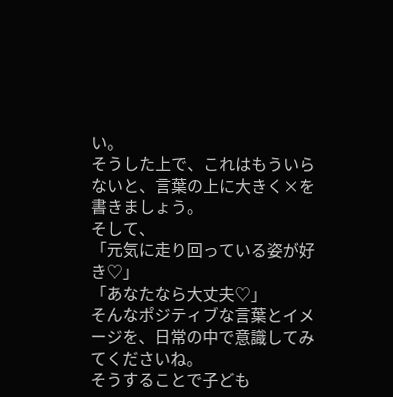い。
そうした上で、これはもういらないと、言葉の上に大きく×を書きましょう。
そして、
「元気に走り回っている姿が好き♡」
「あなたなら大丈夫♡」
そんなポジティブな言葉とイメージを、日常の中で意識してみてくださいね。
そうすることで子ども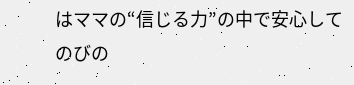はママの“信じる力”の中で安心してのびの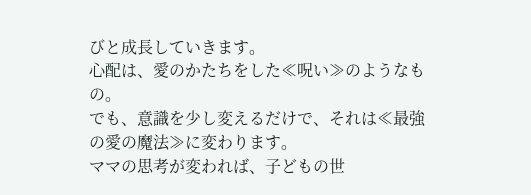びと成長していきます。
心配は、愛のかたちをした≪呪い≫のようなもの。
でも、意識を少し変えるだけで、それは≪最強の愛の魔法≫に変わります。
ママの思考が変われば、子どもの世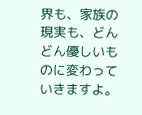界も、家族の現実も、どんどん優しいものに変わっていきますよ。